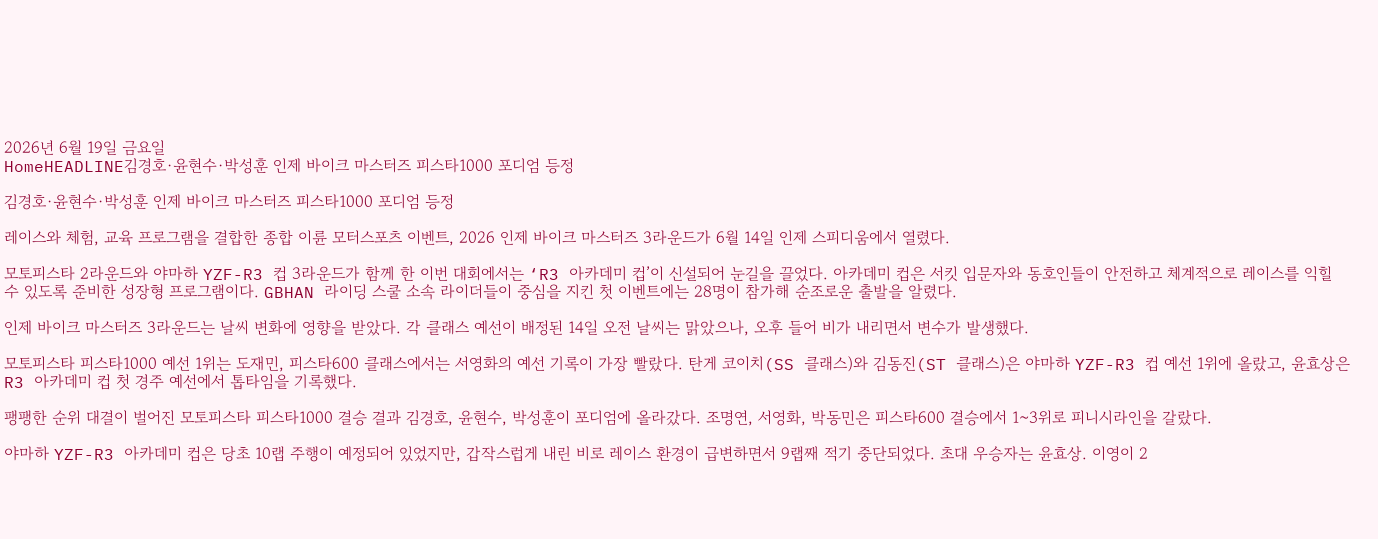2026년 6월 19일 금요일
HomeHEADLINE김경호·윤현수·박성훈 인제 바이크 마스터즈 피스타1000 포디엄 등정

김경호·윤현수·박성훈 인제 바이크 마스터즈 피스타1000 포디엄 등정

레이스와 체험, 교육 프로그램을 결합한 종합 이륜 모터스포츠 이벤트, 2026 인제 바이크 마스터즈 3라운드가 6월 14일 인제 스피디움에서 열렸다.

모토피스타 2라운드와 야마하 YZF-R3 컵 3라운드가 함께 한 이번 대회에서는 ‘R3 아카데미 컵’이 신설되어 눈길을 끌었다. 아카데미 컵은 서킷 입문자와 동호인들이 안전하고 체계적으로 레이스를 익힐 수 있도록 준비한 성장형 프로그램이다. GBHAN 라이딩 스쿨 소속 라이더들이 중심을 지킨 첫 이벤트에는 28명이 참가해 순조로운 출발을 알렸다.

인제 바이크 마스터즈 3라운드는 날씨 변화에 영향을 받았다. 각 클래스 예선이 배정된 14일 오전 날씨는 맑았으나, 오후 들어 비가 내리면서 변수가 발생했다.

모토피스타 피스타1000 예선 1위는 도재민, 피스타600 클래스에서는 서영화의 예선 기록이 가장 빨랐다. 탄게 코이치(SS 클래스)와 김동진(ST 클래스)은 야마하 YZF-R3 컵 예선 1위에 올랐고, 윤효상은 R3 아카데미 컵 첫 경주 예선에서 톱타임을 기록했다.

팽팽한 순위 대결이 벌어진 모토피스타 피스타1000 결승 결과 김경호, 윤현수, 박성훈이 포디엄에 올라갔다. 조명연, 서영화, 박동민은 피스타600 결승에서 1~3위로 피니시라인을 갈랐다.

야마하 YZF-R3 아카데미 컵은 당초 10랩 주행이 예정되어 있었지만, 갑작스럽게 내린 비로 레이스 환경이 급변하면서 9랩째 적기 중단되었다. 초대 우승자는 윤효상. 이영이 2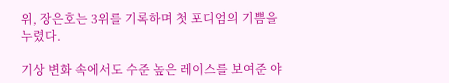위, 장은호는 3위를 기록하며 첫 포디엄의 기쁨을 누렸다.

기상 변화 속에서도 수준 높은 레이스를 보여준 야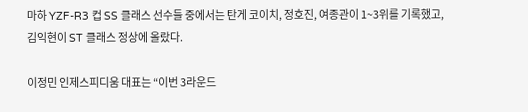마하 YZF-R3 컵 SS 클래스 선수들 중에서는 탄게 코이치, 정호진, 여종관이 1~3위를 기록했고, 김익현이 ST 클래스 정상에 올랐다.

이정민 인제스피디움 대표는 “이번 3라운드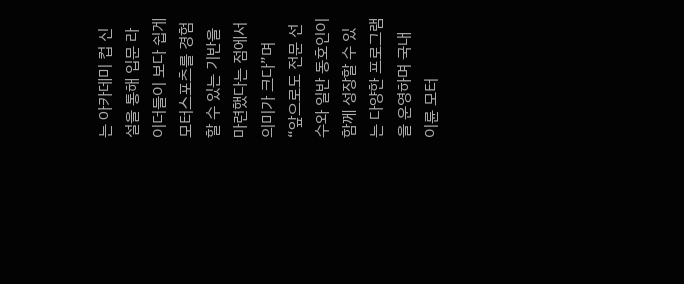는 아카데미 컵 신설을 통해 입문 라이더들이 보다 쉽게 모터스포츠를 경험할 수 있는 기반을 마련했다는 점에서 의미가 크다”며 “앞으로도 전문 선수와 일반 동호인이 함께 성장할 수 있는 다양한 프로그램을 운영하며 국내 이륜 모터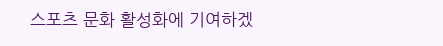스포츠 문화 활성화에 기여하겠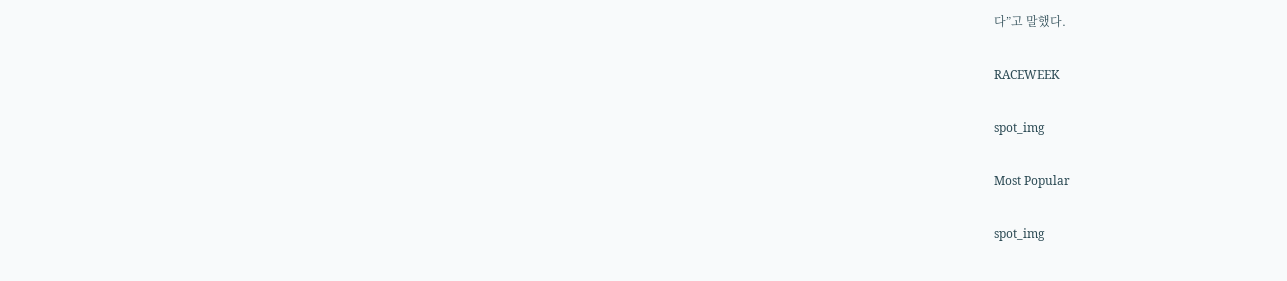다”고 말했다.

RACEWEEK

spot_img

Most Popular

spot_img